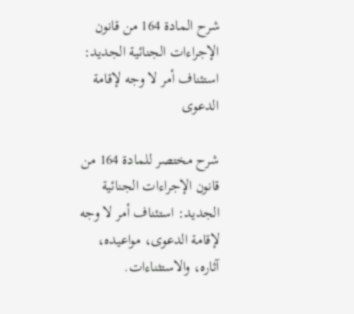شرح المادة 164 من قانون الإجراءات الجنائية الجديد: استئناف أمر لا وجه لإقامة الدعوى

شرح مختصر للمادة 164 من قانون الإجراءات الجنائية الجديد: استئناف أمر لا وجه لإقامة الدعوى، مواعيده، آثاره، والاستثناءات.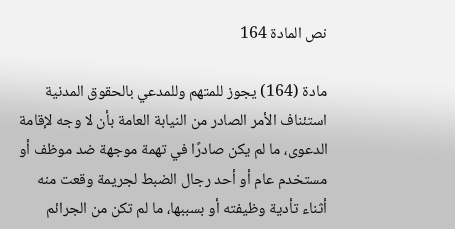نص المادة 164

مادة (164) يجوز للمتهم وللمدعي بالحقوق المدنية استئناف الأمر الصادر من النيابة العامة بأن لا وجه لإقامة الدعوى، ما لم يكن صادرًا في تهمة موجهة ضد موظف أو مستخدم عام أو أحد رجال الضبط لجريمة وقعت منه أثناء تأدية وظيفته أو بسببها، ما لم تكن من الجرائم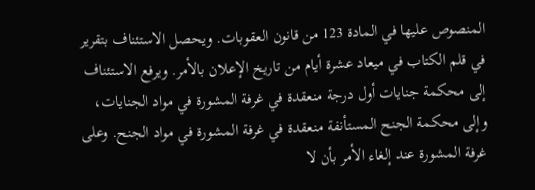المنصوص عليها في المادة 123 من قانون العقوبات. ويحصل الاستئناف بتقرير في قلم الكتاب في ميعاد عشرة أيام من تاريخ الإعلان بالأمر. ويرفع الاستئناف إلى محكمة جنايات أول درجة منعقدة في غرفة المشورة في مواد الجنايات، وإلى محكمة الجنح المستأنفة منعقدة في غرفة المشورة في مواد الجنح. وعلى غرفة المشورة عند إلغاء الأمر بأن لا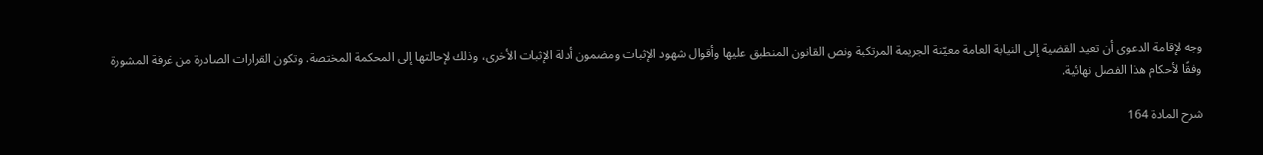وجه لإقامة الدعوى أن تعيد القضية إلى النيابة العامة معيّنة الجريمة المرتكبة ونص القانون المنطبق عليها وأقوال شهود الإثبات ومضمون أدلة الإثبات الأخرى، وذلك لإحالتها إلى المحكمة المختصة. وتكون القرارات الصادرة من غرفة المشورة وفقًا لأحكام هذا الفصل نهائية.

شرح المادة 164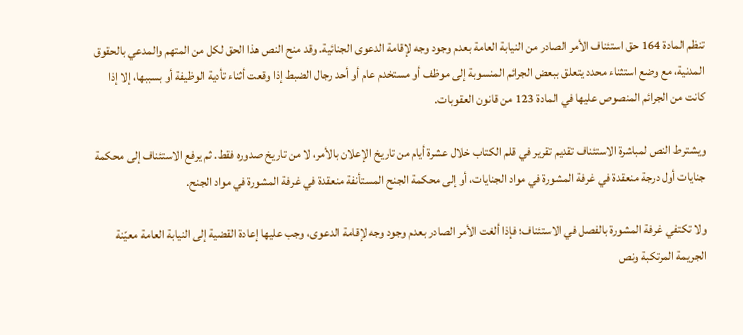تنظم المادة 164 حق استئناف الأمر الصادر من النيابة العامة بعدم وجود وجه لإقامة الدعوى الجنائية. وقد منح النص هذا الحق لكل من المتهم والمدعي بالحقوق المدنية، مع وضع استثناء محدد يتعلق ببعض الجرائم المنسوبة إلى موظف أو مستخدم عام أو أحد رجال الضبط إذا وقعت أثناء تأدية الوظيفة أو بسببها، إلا إذا كانت من الجرائم المنصوص عليها في المادة 123 من قانون العقوبات.

ويشترط النص لمباشرة الاستئناف تقديم تقرير في قلم الكتاب خلال عشرة أيام من تاريخ الإعلان بالأمر، لا من تاريخ صدوره فقط. ثم يرفع الاستئناف إلى محكمة جنايات أول درجة منعقدة في غرفة المشورة في مواد الجنايات، أو إلى محكمة الجنح المستأنفة منعقدة في غرفة المشورة في مواد الجنح.

ولا تكتفي غرفة المشورة بالفصل في الاستئناف؛ فإذا ألغت الأمر الصادر بعدم وجود وجه لإقامة الدعوى، وجب عليها إعادة القضية إلى النيابة العامة معيّنة الجريمة المرتكبة ونص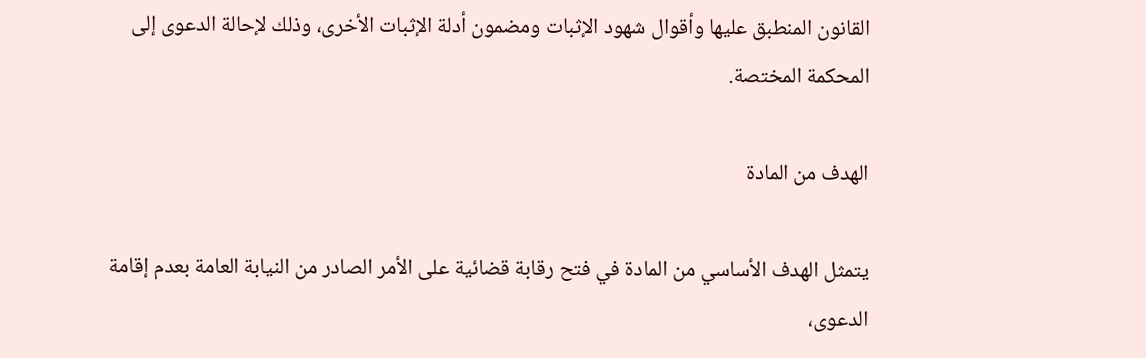القانون المنطبق عليها وأقوال شهود الإثبات ومضمون أدلة الإثبات الأخرى، وذلك لإحالة الدعوى إلى المحكمة المختصة.

الهدف من المادة

يتمثل الهدف الأساسي من المادة في فتح رقابة قضائية على الأمر الصادر من النيابة العامة بعدم إقامة الدعوى،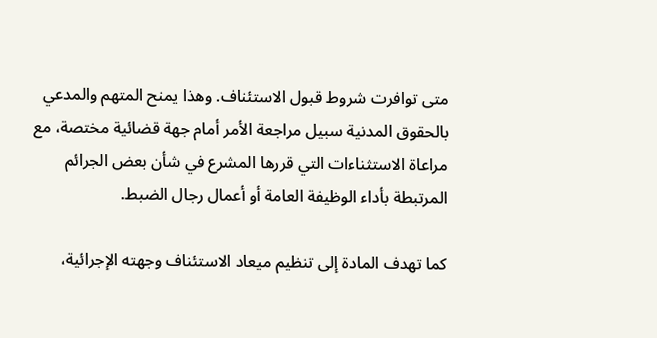متى توافرت شروط قبول الاستئناف. وهذا يمنح المتهم والمدعي بالحقوق المدنية سبيل مراجعة الأمر أمام جهة قضائية مختصة، مع مراعاة الاستثناءات التي قررها المشرع في شأن بعض الجرائم المرتبطة بأداء الوظيفة العامة أو أعمال رجال الضبط.

كما تهدف المادة إلى تنظيم ميعاد الاستئناف وجهته الإجرائية،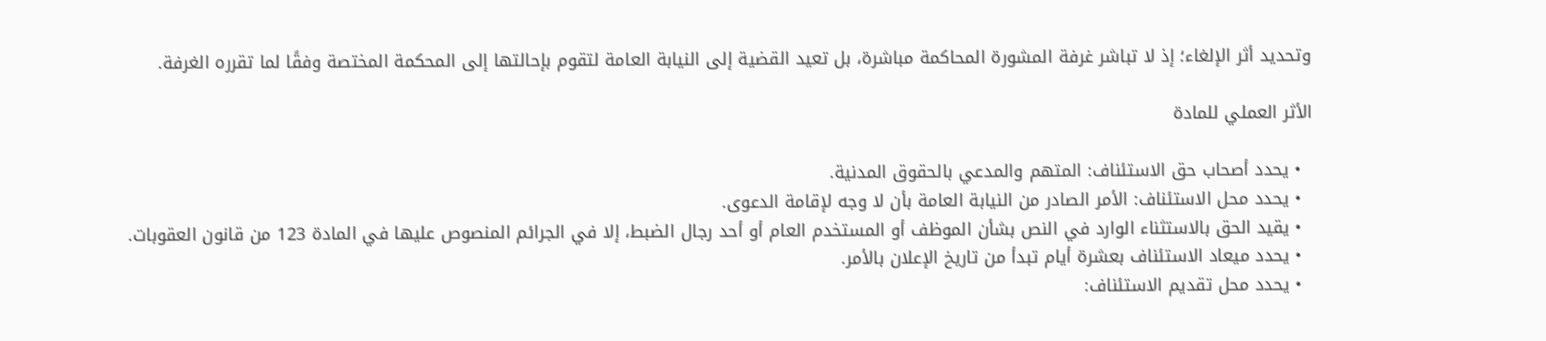وتحديد أثر الإلغاء؛ إذ لا تباشر غرفة المشورة المحاكمة مباشرة، بل تعيد القضية إلى النيابة العامة لتقوم بإحالتها إلى المحكمة المختصة وفقًا لما تقرره الغرفة.

الأثر العملي للمادة

  • يحدد أصحاب حق الاستئناف: المتهم والمدعي بالحقوق المدنية.
  • يحدد محل الاستئناف: الأمر الصادر من النيابة العامة بأن لا وجه لإقامة الدعوى.
  • يقيد الحق بالاستثناء الوارد في النص بشأن الموظف أو المستخدم العام أو أحد رجال الضبط، إلا في الجرائم المنصوص عليها في المادة 123 من قانون العقوبات.
  • يحدد ميعاد الاستئناف بعشرة أيام تبدأ من تاريخ الإعلان بالأمر.
  • يحدد محل تقديم الاستئناف: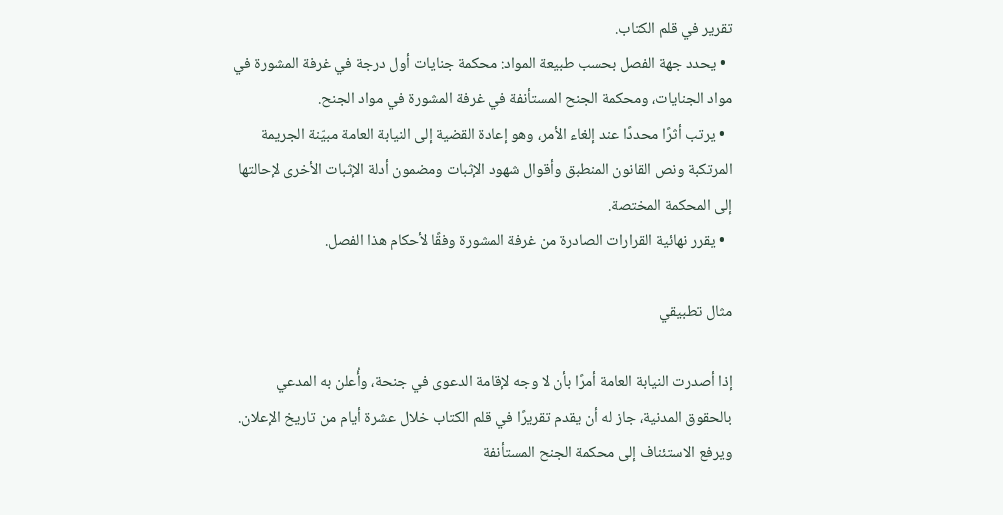تقرير في قلم الكتاب.
  • يحدد جهة الفصل بحسب طبيعة المواد: محكمة جنايات أول درجة في غرفة المشورة في مواد الجنايات، ومحكمة الجنح المستأنفة في غرفة المشورة في مواد الجنح.
  • يرتب أثرًا محددًا عند إلغاء الأمر، وهو إعادة القضية إلى النيابة العامة مبيّنة الجريمة المرتكبة ونص القانون المنطبق وأقوال شهود الإثبات ومضمون أدلة الإثبات الأخرى لإحالتها إلى المحكمة المختصة.
  • يقرر نهائية القرارات الصادرة من غرفة المشورة وفقًا لأحكام هذا الفصل.

مثال تطبيقي

إذا أصدرت النيابة العامة أمرًا بأن لا وجه لإقامة الدعوى في جنحة، وأُعلن به المدعي بالحقوق المدنية، جاز له أن يقدم تقريرًا في قلم الكتاب خلال عشرة أيام من تاريخ الإعلان. ويرفع الاستئناف إلى محكمة الجنح المستأنفة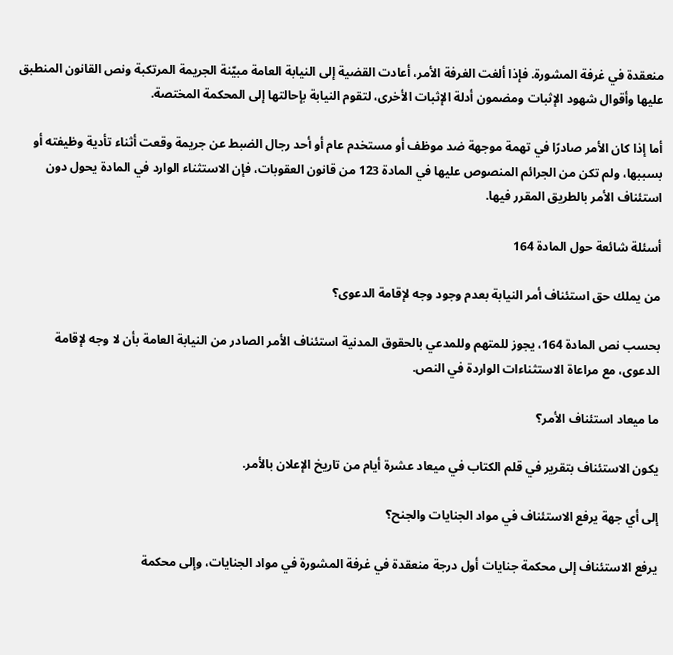منعقدة في غرفة المشورة. فإذا ألغت الغرفة الأمر، أعادت القضية إلى النيابة العامة مبيّنة الجريمة المرتكبة ونص القانون المنطبق عليها وأقوال شهود الإثبات ومضمون أدلة الإثبات الأخرى، لتقوم النيابة بإحالتها إلى المحكمة المختصة.

أما إذا كان الأمر صادرًا في تهمة موجهة ضد موظف أو مستخدم عام أو أحد رجال الضبط عن جريمة وقعت أثناء تأدية وظيفته أو بسببها، ولم تكن من الجرائم المنصوص عليها في المادة 123 من قانون العقوبات، فإن الاستثناء الوارد في المادة يحول دون استئناف الأمر بالطريق المقرر فيها.

أسئلة شائعة حول المادة 164

من يملك حق استئناف أمر النيابة بعدم وجود وجه لإقامة الدعوى؟

بحسب نص المادة 164، يجوز للمتهم وللمدعي بالحقوق المدنية استئناف الأمر الصادر من النيابة العامة بأن لا وجه لإقامة الدعوى، مع مراعاة الاستثناءات الواردة في النص.

ما ميعاد استئناف الأمر؟

يكون الاستئناف بتقرير في قلم الكتاب في ميعاد عشرة أيام من تاريخ الإعلان بالأمر.

إلى أي جهة يرفع الاستئناف في مواد الجنايات والجنح؟

يرفع الاستئناف إلى محكمة جنايات أول درجة منعقدة في غرفة المشورة في مواد الجنايات، وإلى محكمة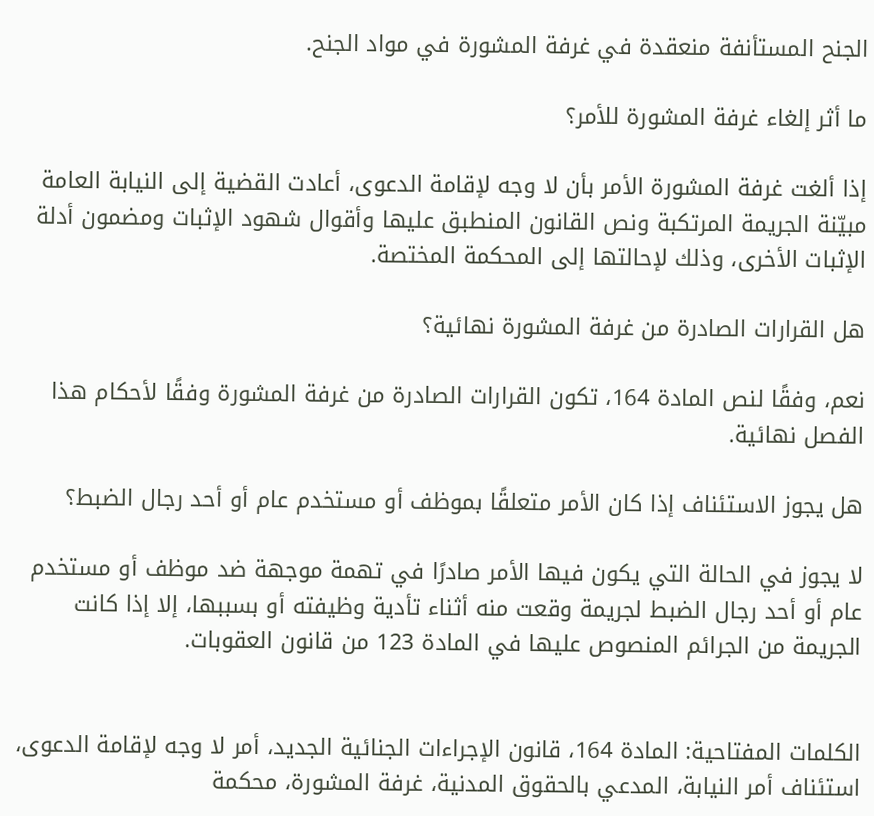الجنح المستأنفة منعقدة في غرفة المشورة في مواد الجنح.

ما أثر إلغاء غرفة المشورة للأمر؟

إذا ألغت غرفة المشورة الأمر بأن لا وجه لإقامة الدعوى، أعادت القضية إلى النيابة العامة مبيّنة الجريمة المرتكبة ونص القانون المنطبق عليها وأقوال شهود الإثبات ومضمون أدلة الإثبات الأخرى، وذلك لإحالتها إلى المحكمة المختصة.

هل القرارات الصادرة من غرفة المشورة نهائية؟

نعم، وفقًا لنص المادة 164، تكون القرارات الصادرة من غرفة المشورة وفقًا لأحكام هذا الفصل نهائية.

هل يجوز الاستئناف إذا كان الأمر متعلقًا بموظف أو مستخدم عام أو أحد رجال الضبط؟

لا يجوز في الحالة التي يكون فيها الأمر صادرًا في تهمة موجهة ضد موظف أو مستخدم عام أو أحد رجال الضبط لجريمة وقعت منه أثناء تأدية وظيفته أو بسببها، إلا إذا كانت الجريمة من الجرائم المنصوص عليها في المادة 123 من قانون العقوبات.


الكلمات المفتاحية: المادة 164، قانون الإجراءات الجنائية الجديد، أمر لا وجه لإقامة الدعوى، استئناف أمر النيابة، المدعي بالحقوق المدنية، غرفة المشورة، محكمة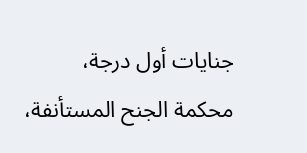جنايات أول درجة، محكمة الجنح المستأنفة،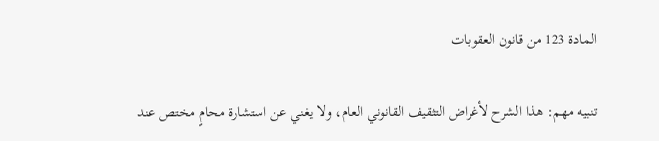المادة 123 من قانون العقوبات

تنبيه مهم: هذا الشرح لأغراض التثقيف القانوني العام، ولا يغني عن استشارة محامٍ مختص عند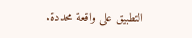التطبيق على واقعة محددة.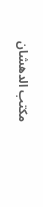مكتب الدهشان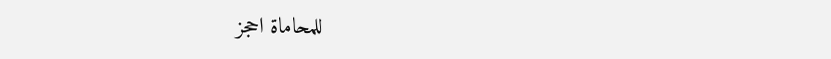للمحاماة احجز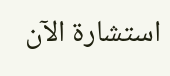استشارة الآن